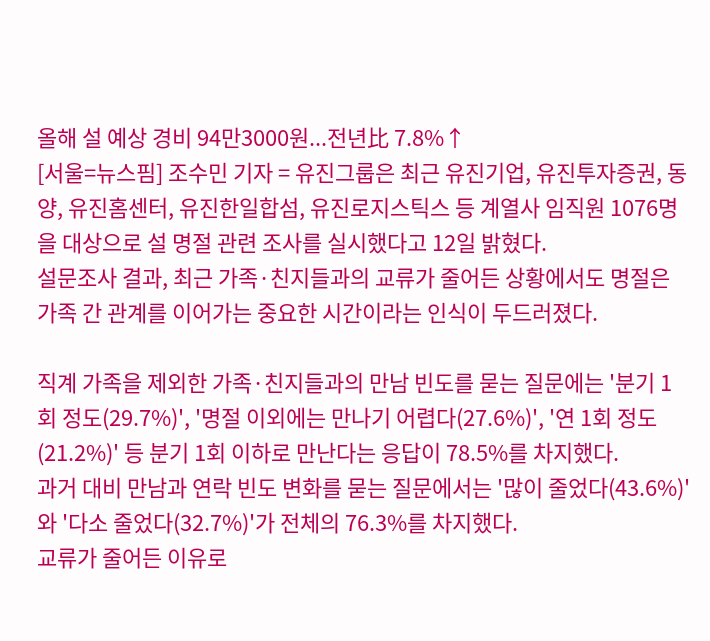올해 설 예상 경비 94만3000원...전년比 7.8%↑
[서울=뉴스핌] 조수민 기자 = 유진그룹은 최근 유진기업, 유진투자증권, 동양, 유진홈센터, 유진한일합섬, 유진로지스틱스 등 계열사 임직원 1076명을 대상으로 설 명절 관련 조사를 실시했다고 12일 밝혔다.
설문조사 결과, 최근 가족·친지들과의 교류가 줄어든 상황에서도 명절은 가족 간 관계를 이어가는 중요한 시간이라는 인식이 두드러졌다.

직계 가족을 제외한 가족·친지들과의 만남 빈도를 묻는 질문에는 '분기 1회 정도(29.7%)', '명절 이외에는 만나기 어렵다(27.6%)', '연 1회 정도(21.2%)' 등 분기 1회 이하로 만난다는 응답이 78.5%를 차지했다.
과거 대비 만남과 연락 빈도 변화를 묻는 질문에서는 '많이 줄었다(43.6%)'와 '다소 줄었다(32.7%)'가 전체의 76.3%를 차지했다.
교류가 줄어든 이유로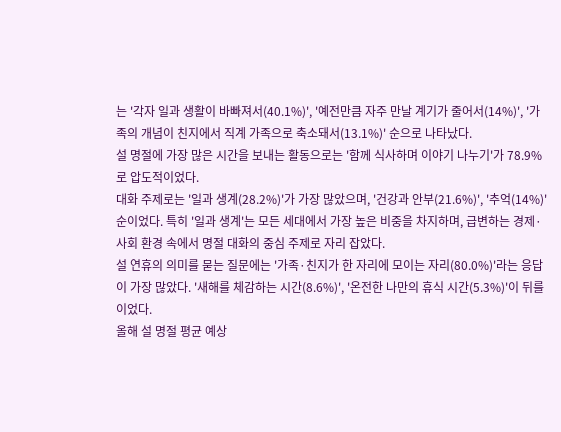는 '각자 일과 생활이 바빠져서(40.1%)', '예전만큼 자주 만날 계기가 줄어서(14%)', '가족의 개념이 친지에서 직계 가족으로 축소돼서(13.1%)' 순으로 나타났다.
설 명절에 가장 많은 시간을 보내는 활동으로는 '함께 식사하며 이야기 나누기'가 78.9%로 압도적이었다.
대화 주제로는 '일과 생계(28.2%)'가 가장 많았으며, '건강과 안부(21.6%)', '추억(14%)' 순이었다. 특히 '일과 생계'는 모든 세대에서 가장 높은 비중을 차지하며, 급변하는 경제·사회 환경 속에서 명절 대화의 중심 주제로 자리 잡았다.
설 연휴의 의미를 묻는 질문에는 '가족·친지가 한 자리에 모이는 자리(80.0%)'라는 응답이 가장 많았다. '새해를 체감하는 시간(8.6%)', '온전한 나만의 휴식 시간(5.3%)'이 뒤를 이었다.
올해 설 명절 평균 예상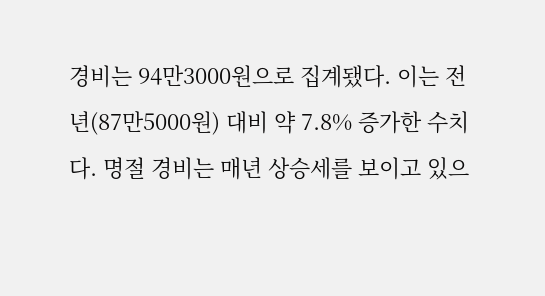경비는 94만3000원으로 집계됐다. 이는 전년(87만5000원) 대비 약 7.8% 증가한 수치다. 명절 경비는 매년 상승세를 보이고 있으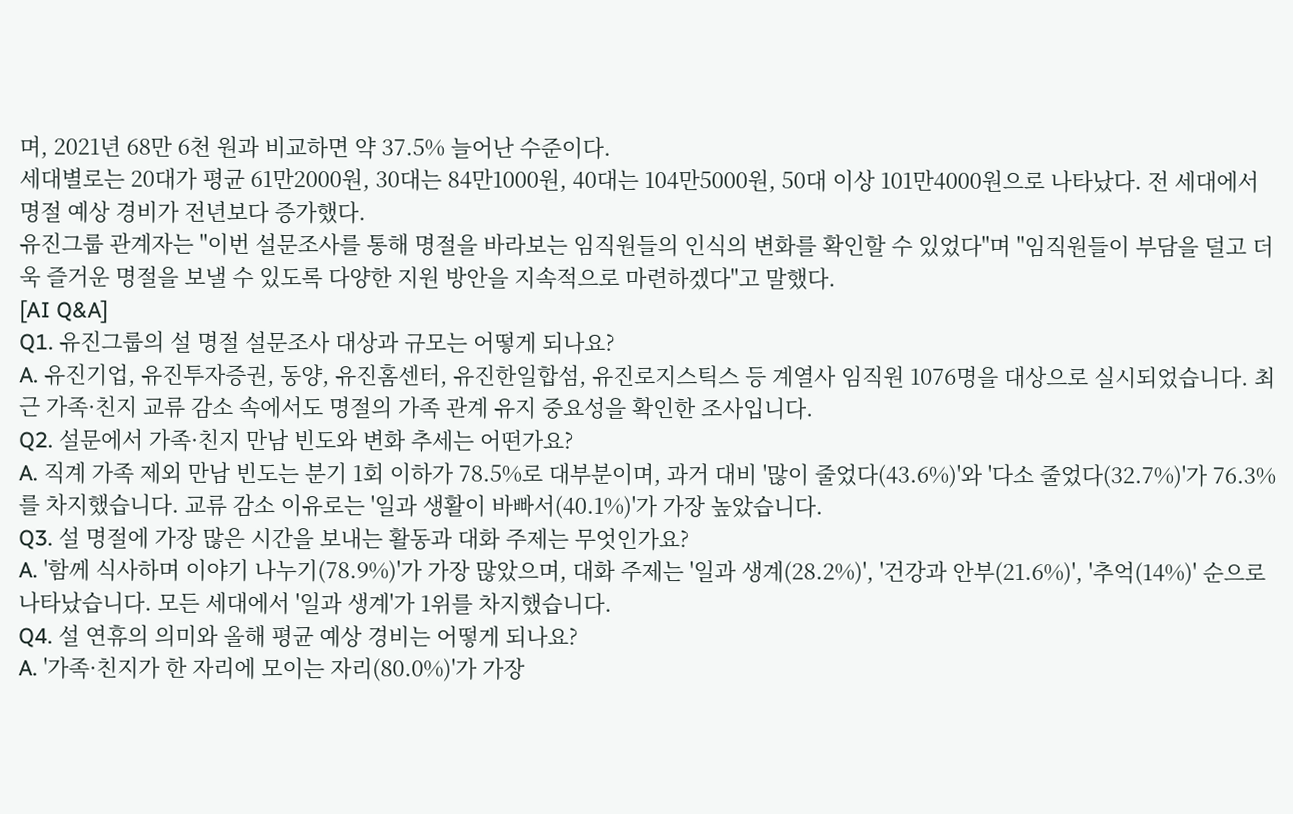며, 2021년 68만 6천 원과 비교하면 약 37.5% 늘어난 수준이다.
세대별로는 20대가 평균 61만2000원, 30대는 84만1000원, 40대는 104만5000원, 50대 이상 101만4000원으로 나타났다. 전 세대에서 명절 예상 경비가 전년보다 증가했다.
유진그룹 관계자는 "이번 설문조사를 통해 명절을 바라보는 임직원들의 인식의 변화를 확인할 수 있었다"며 "임직원들이 부담을 덜고 더욱 즐거운 명절을 보낼 수 있도록 다양한 지원 방안을 지속적으로 마련하겠다"고 말했다.
[AI Q&A]
Q1. 유진그룹의 설 명절 설문조사 대상과 규모는 어떻게 되나요?
A. 유진기업, 유진투자증권, 동양, 유진홈센터, 유진한일합섬, 유진로지스틱스 등 계열사 임직원 1076명을 대상으로 실시되었습니다. 최근 가족·친지 교류 감소 속에서도 명절의 가족 관계 유지 중요성을 확인한 조사입니다.
Q2. 설문에서 가족·친지 만남 빈도와 변화 추세는 어떤가요?
A. 직계 가족 제외 만남 빈도는 분기 1회 이하가 78.5%로 대부분이며, 과거 대비 '많이 줄었다(43.6%)'와 '다소 줄었다(32.7%)'가 76.3%를 차지했습니다. 교류 감소 이유로는 '일과 생활이 바빠서(40.1%)'가 가장 높았습니다.
Q3. 설 명절에 가장 많은 시간을 보내는 활동과 대화 주제는 무엇인가요?
A. '함께 식사하며 이야기 나누기(78.9%)'가 가장 많았으며, 대화 주제는 '일과 생계(28.2%)', '건강과 안부(21.6%)', '추억(14%)' 순으로 나타났습니다. 모든 세대에서 '일과 생계'가 1위를 차지했습니다.
Q4. 설 연휴의 의미와 올해 평균 예상 경비는 어떻게 되나요?
A. '가족·친지가 한 자리에 모이는 자리(80.0%)'가 가장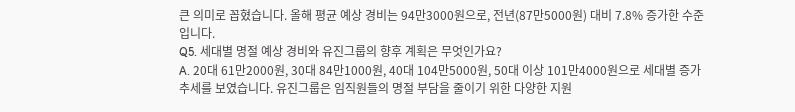큰 의미로 꼽혔습니다. 올해 평균 예상 경비는 94만3000원으로, 전년(87만5000원) 대비 7.8% 증가한 수준입니다.
Q5. 세대별 명절 예상 경비와 유진그룹의 향후 계획은 무엇인가요?
A. 20대 61만2000원, 30대 84만1000원, 40대 104만5000원, 50대 이상 101만4000원으로 세대별 증가 추세를 보였습니다. 유진그룹은 임직원들의 명절 부담을 줄이기 위한 다양한 지원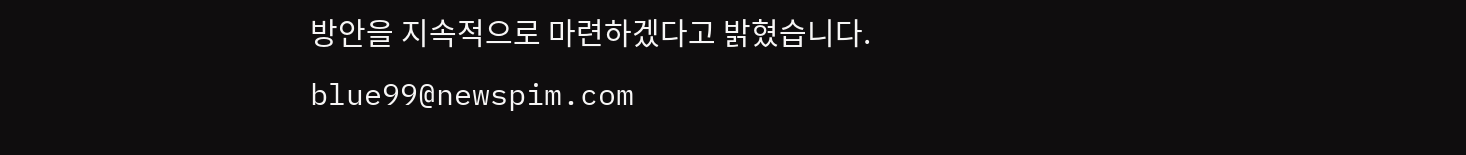방안을 지속적으로 마련하겠다고 밝혔습니다.
blue99@newspim.com